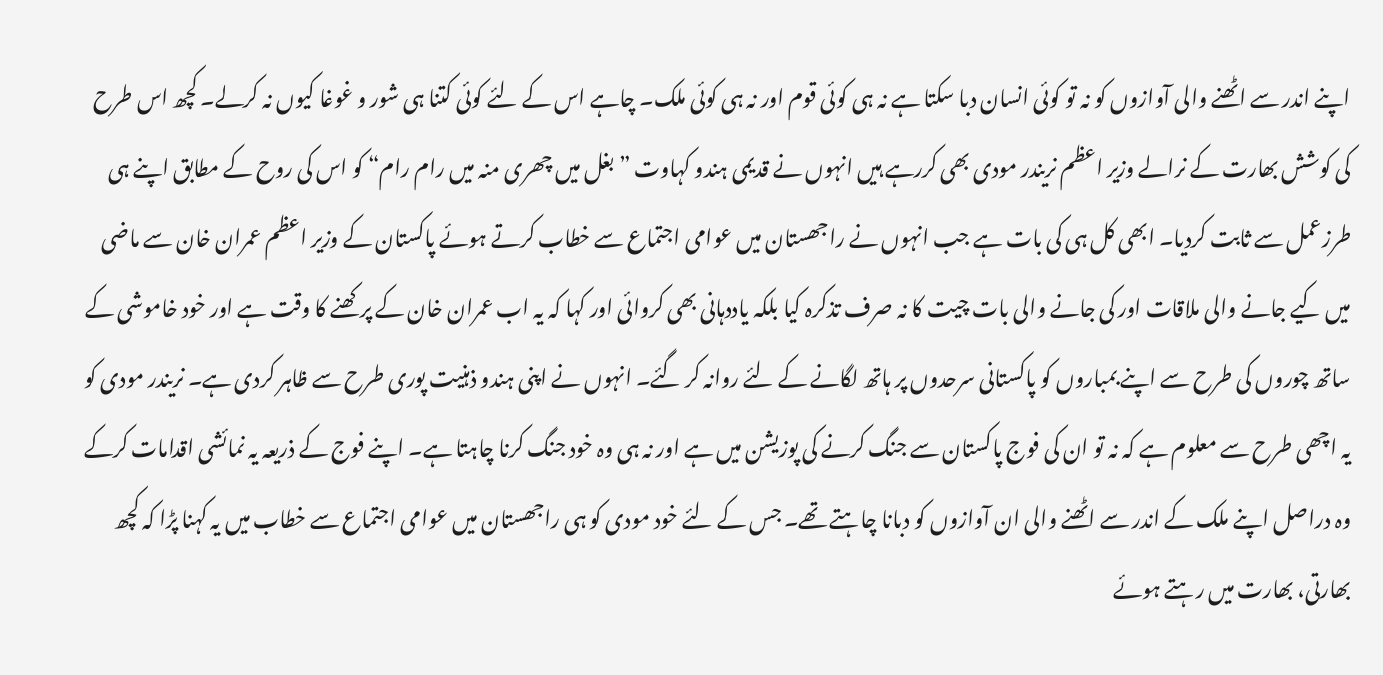اپنے اندر سے اٹھنے والی آوازوں کو نہ تو کوئی انسان دبا سکتا ہے نہ ہی کوئی قوم اور نہ ہی کوئی ملک۔ چاہے اس کے لئے کوئی کتنا ہی شور و غوغا کیوں نہ کرلے۔ کچھ اس طرح کی کوشش بھارت کے نرالے وزیر اعظم نریندر مودی بھی کررہے ہیں انہوں نے قدیمی ہندو کہاوت ”بغل میں چھری منہ میں رام رام“ کو اس کی روح کے مطابق اپنے ہی طرزعمل سے ثابت کردیا۔ ابھی کل ہی کی بات ہے جب انہوں نے راجھستان میں عوامی اجتماع سے خطاب کرتے ہوئے پاکستان کے وزیر اعظم عمران خان سے ماضی میں کیے جانے والی ملاقات اور کی جانے والی بات چیت کا نہ صرف تذکرہ کیا بلکہ یاددہانی بھی کروائی اور کہا کہ یہ اب عمران خان کے پرکھنے کا وقت ہے اور خود خاموشی کے ساتھ چوروں کی طرح سے اپنے بمباروں کو پاکستانی سرحدوں پر ہاتھ لگانے کے لئے روانہ کر گئے۔ انہوں نے اپنی ہندو ذہنیت پوری طرح سے ظاہر کردی ہے۔ نریندر مودی کو یہ اچھی طرح سے معلوم ہے کہ نہ تو ان کی فوج پاکستان سے جنگ کرنے کی پوزیشن میں ہے اور نہ ہی وہ خود جنگ کرنا چاہتا ہے۔ اپنے فوج کے ذریعہ یہ نمائشی اقدامات کرکے وہ دراصل اپنے ملک کے اندر سے اٹھنے والی ان آوازوں کو دبانا چاہتے تھے۔ جس کے لئے خود مودی کو ہی راجھستان میں عوامی اجتماع سے خطاب میں یہ کہنا پڑا کہ کچھ بھارتی، بھارت میں رہتے ہوئے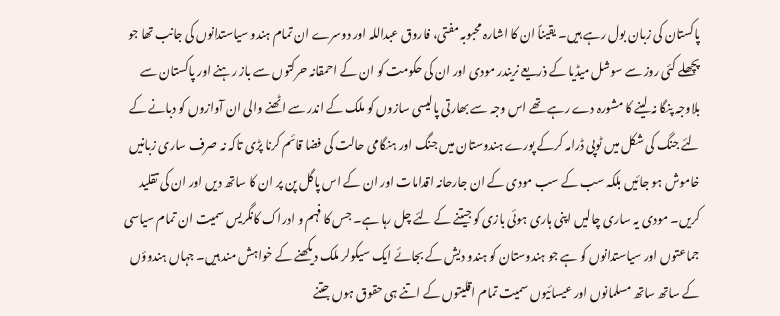پاکستان کی زبان بول رہے ہیں۔ یقیناً ان کا اشارہ محبوبہ مفتی، فاروق عبداللہ اور دوسرے ان تمام ہندو سیاستدانوں کی جانب تھا جو پچھلے کئی روز سے سوشل میڈیا کے ذریعے نریندر مودی اور ان کی حکومت کو ان کے احمقانہ حرکتوں سے باز رہنے اور پاکستان سے بلاوجہ پنگا نہ لینے کا مشورہ دے رہے تھے اس وجہ سے بھارتی پالیسی سازوں کو ملک کے اندر سے اٹھنے والی ان آوازوں کو دبانے کے لئے جنگ کی شکل میں ٹوپی ڈرامہ کرکے پورے ہندوستان میں جنگ اور ہنگامی حالت کی فضا قائم کرنا پڑی تاکہ نہ صرف ساری زبانیں خاموش ہو جائیں بلکہ سب کے سب مودی کے ان جارحانہ اقدامات اور ان کے اس پاگل پن پر ان کا ساتھ دیں اور ان کی تقلید کریں۔ مودی یہ ساری چالیں اپنی ہاری ہوئی بازی کو جیتنے کے لئے چل رہا ہے۔ جس کا فہم و ادراک کانگریس سمیت ان تمام سیاسی جماعتوں اور سیاستدانوں کو ہے جو ہندوستان کو ہندو دیش کے بجائے ایک سیکولر ملک دیکھنے کے خواہش مند ہیں۔ جہاں ہندوؤں کے ساتھ ساتھ مسلمانوں اور عیسائیوں سمیت تمام اقلیتوں کے اتنے ہی حقوق ہوں جتنے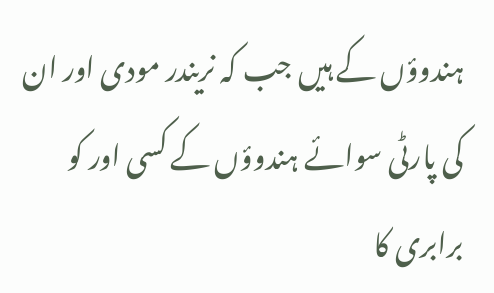ہندوؤں کے ہیں جب کہ نریندر مودی اور ان کی پارٹی سوائے ہندوؤں کے کسی اور کو برابری کا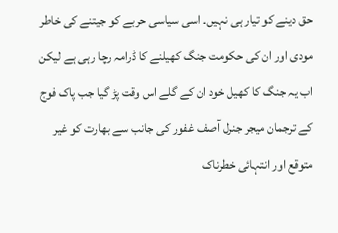حق دینے کو تیار ہی نہیں۔ اسی سیاسی حربے کو جیتنے کی خاطر مودی اور ان کی حکومت جنگ کھیلنے کا ڈرامہ رچا رہی ہے لیکن اب یہ جنگ کا کھیل خود ان کے گلے اس وقت پڑ گیا جب پاک فوج کے ترجمان میجر جنرل آصف غفور کی جانب سے بھارت کو غیر متوقع اور انتہائی خطرناک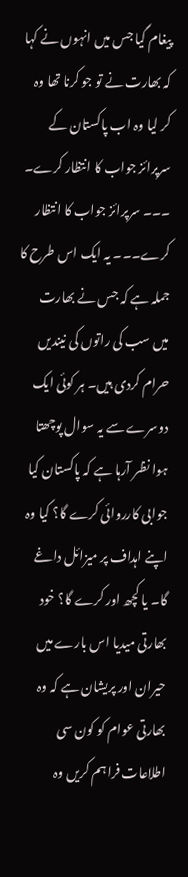پیغام گیا جس میں انہوں نے کہا کہ بھارت نے تو جو کرنا تھا وہ کر لیا وہ اب پاکستان کے سرپرائز جواب کا انتظار کرے۔
۔۔۔ سرپرائز جواب کا انتظار کرے۔۔۔ یہ ایک اس طرح کا جملہ ہے کہ جس نے بھارت میں سب کی راتوں کی نیندیں حرام کردی ہیں۔ ہر کوئی ایک دوسرے سے یہ سوال پوچھتا ہوا نظر آرہا ہے کہ پاکستان کیا جوابی کارروائی کرے گا؟ کیا وہ اپنے اہداف پر میزائل داغے گا۔ یا کچھ اور کرے گا؟ خود بھارتی میدیا اس بارے میں حیران اور پریشان ہے کہ وہ بھارتی عوام کو کون سی اطلاعات فراہم کریں وہ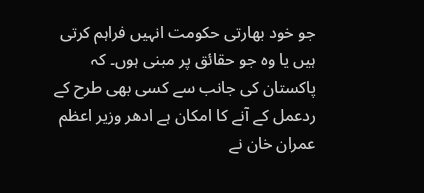جو خود بھارتی حکومت انہیں فراہم کرتی ہیں یا وہ جو حقائق پر مبنی ہوں۔ کہ پاکستان کی جانب سے کسی بھی طرح کے ردعمل کے آنے کا امکان ہے ادھر وزیر اعظم عمران خان نے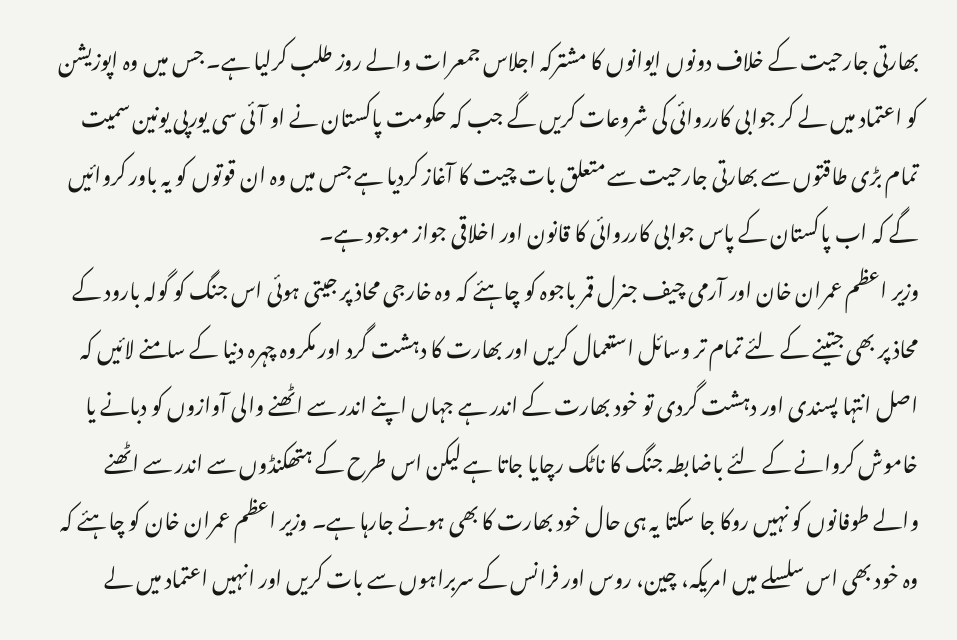بھارتی جارحیت کے خلاف دونوں ایوانوں کا مشترکہ اجلاس جمعرات والے روز طلب کرلیا ہے۔ جس میں وہ اپوزیشن کو اعتماد میں لے کر جوابی کارروائی کی شروعات کریں گے جب کہ حکومت پاکستان نے او آئی سی یورپی یونین سمیت تمام بڑی طاقتوں سے بھارتی جارحیت سے متعلق بات چیت کا آغاز کردیا ہے جس میں وہ ان قوتوں کو یہ باور کروائیں گے کہ اب پاکستان کے پاس جوابی کارروائی کا قانون اور اخلاقی جواز موجود ہے۔
وزیر اعظم عمران خان اور آرمی چیف جنرل قمر باجوہ کو چاہئے کہ وہ خارجی محاذ پر جیتی ہوئی اس جنگ کو گولہ بارود کے محاذ پر بھی جتینے کے لئے تمام تر وسائل استعمال کریں اور بھارت کا دہشت گرد اور مکروہ چہرہ دنیا کے سامنے لائیں کہ اصل انتہا پسندی اور دہشت گردی تو خود بھارت کے اندر ہے جہاں اپنے اندر سے اٹھنے والی آوازوں کو دبانے یا خاموش کروانے کے لئے باضابطہ جنگ کا ناٹک رچایا جاتا ہے لیکن اس طرح کے ہتھکنڈوں سے اندر سے اٹھنے والے طوفانوں کو نہیں روکا جا سکتا یہ ہی حال خود بھارت کا بھی ہونے جارہا ہے۔ وزیر اعظم عمران خان کو چاہئے کہ وہ خود بھی اس سلسلے میں امریکہ، چین، روس اور فرانس کے سربراہوں سے بات کریں اور انہیں اعتماد میں لے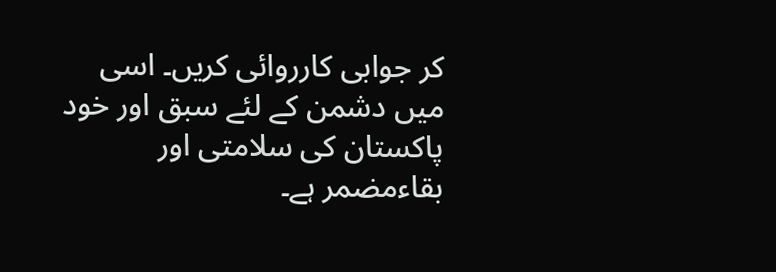کر جوابی کارروائی کریں۔ اسی میں دشمن کے لئے سبق اور خود پاکستان کی سلامتی اور بقاءمضمر ہے۔